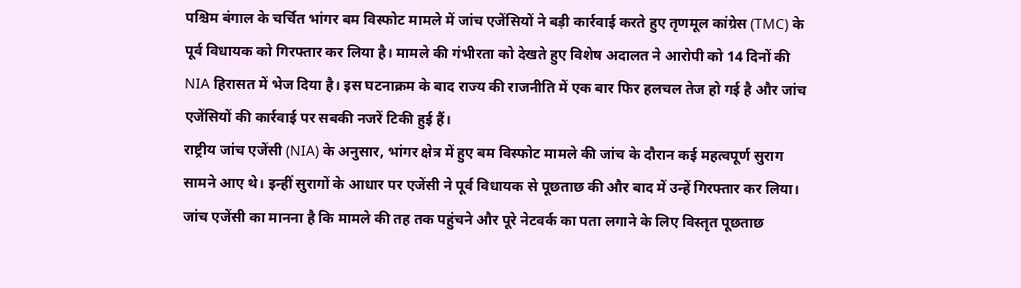पश्चिम बंगाल के चर्चित भांगर बम विस्फोट मामले में जांच एजेंसियों ने बड़ी कार्रवाई करते हुए तृणमूल कांग्रेस (TMC) के पूर्व विधायक को गिरफ्तार कर लिया है। मामले की गंभीरता को देखते हुए विशेष अदालत ने आरोपी को 14 दिनों की NIA हिरासत में भेज दिया है। इस घटनाक्रम के बाद राज्य की राजनीति में एक बार फिर हलचल तेज हो गई है और जांच एजेंसियों की कार्रवाई पर सबकी नजरें टिकी हुई हैं।
राष्ट्रीय जांच एजेंसी (NIA) के अनुसार, भांगर क्षेत्र में हुए बम विस्फोट मामले की जांच के दौरान कई महत्वपूर्ण सुराग सामने आए थे। इन्हीं सुरागों के आधार पर एजेंसी ने पूर्व विधायक से पूछताछ की और बाद में उन्हें गिरफ्तार कर लिया। जांच एजेंसी का मानना है कि मामले की तह तक पहुंचने और पूरे नेटवर्क का पता लगाने के लिए विस्तृत पूछताछ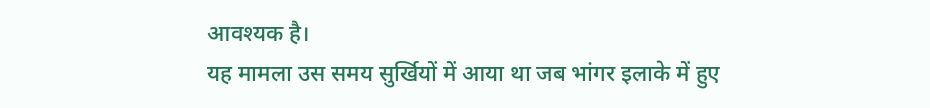आवश्यक है।
यह मामला उस समय सुर्खियों में आया था जब भांगर इलाके में हुए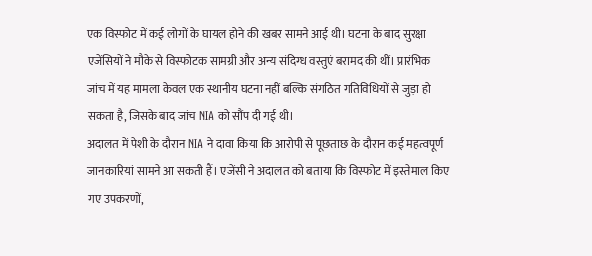एक विस्फोट में कई लोगों के घायल होने की खबर सामने आई थी। घटना के बाद सुरक्षा एजेंसियों ने मौके से विस्फोटक सामग्री और अन्य संदिग्ध वस्तुएं बरामद की थीं। प्रारंभिक जांच में यह मामला केवल एक स्थानीय घटना नहीं बल्कि संगठित गतिविधियों से जुड़ा हो सकता है, जिसके बाद जांच NIA को सौंप दी गई थी।
अदालत में पेशी के दौरान NIA ने दावा किया कि आरोपी से पूछताछ के दौरान कई महत्वपूर्ण जानकारियां सामने आ सकती हैं। एजेंसी ने अदालत को बताया कि विस्फोट में इस्तेमाल किए गए उपकरणों,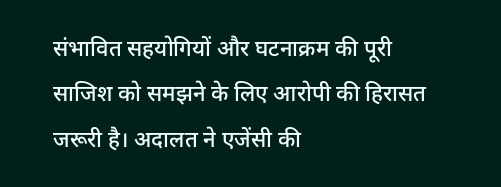संभावित सहयोगियों और घटनाक्रम की पूरी साजिश को समझने के लिए आरोपी की हिरासत जरूरी है। अदालत ने एजेंसी की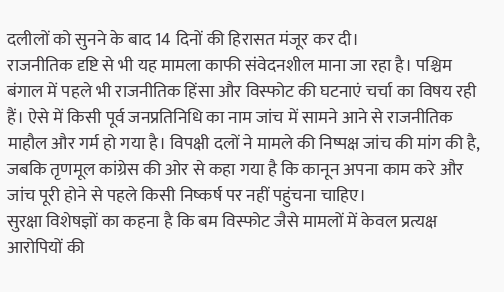दलीलों को सुनने के बाद 14 दिनों की हिरासत मंजूर कर दी।
राजनीतिक दृष्टि से भी यह मामला काफी संवेदनशील माना जा रहा है। पश्चिम बंगाल में पहले भी राजनीतिक हिंसा और विस्फोट की घटनाएं चर्चा का विषय रही हैं। ऐसे में किसी पूर्व जनप्रतिनिधि का नाम जांच में सामने आने से राजनीतिक माहौल और गर्म हो गया है। विपक्षी दलों ने मामले की निष्पक्ष जांच की मांग की है, जबकि तृणमूल कांग्रेस की ओर से कहा गया है कि कानून अपना काम करे और जांच पूरी होने से पहले किसी निष्कर्ष पर नहीं पहुंचना चाहिए।
सुरक्षा विशेषज्ञों का कहना है कि बम विस्फोट जैसे मामलों में केवल प्रत्यक्ष आरोपियों की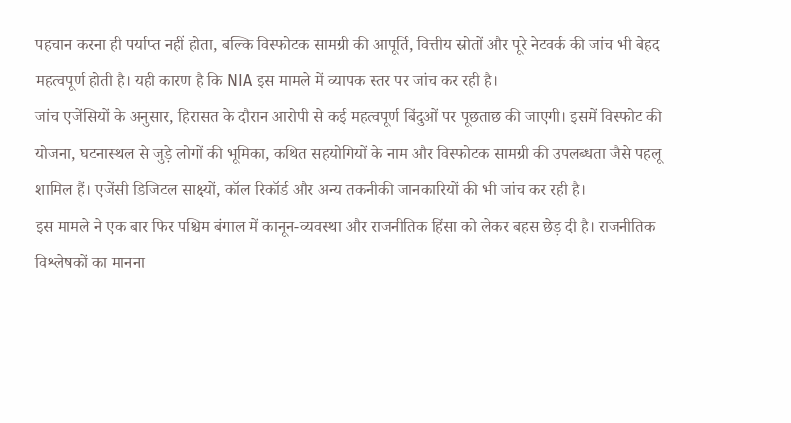पहचान करना ही पर्याप्त नहीं होता, बल्कि विस्फोटक सामग्री की आपूर्ति, वित्तीय स्रोतों और पूरे नेटवर्क की जांच भी बेहद महत्वपूर्ण होती है। यही कारण है कि NIA इस मामले में व्यापक स्तर पर जांच कर रही है।
जांच एजेंसियों के अनुसार, हिरासत के दौरान आरोपी से कई महत्वपूर्ण बिंदुओं पर पूछताछ की जाएगी। इसमें विस्फोट की योजना, घटनास्थल से जुड़े लोगों की भूमिका, कथित सहयोगियों के नाम और विस्फोटक सामग्री की उपलब्धता जैसे पहलू शामिल हैं। एजेंसी डिजिटल साक्ष्यों, कॉल रिकॉर्ड और अन्य तकनीकी जानकारियों की भी जांच कर रही है।
इस मामले ने एक बार फिर पश्चिम बंगाल में कानून-व्यवस्था और राजनीतिक हिंसा को लेकर बहस छेड़ दी है। राजनीतिक विश्लेषकों का मानना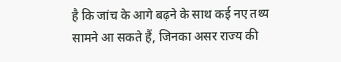है कि जांच के आगे बढ़ने के साथ कई नए तथ्य सामने आ सकते हैं, जिनका असर राज्य की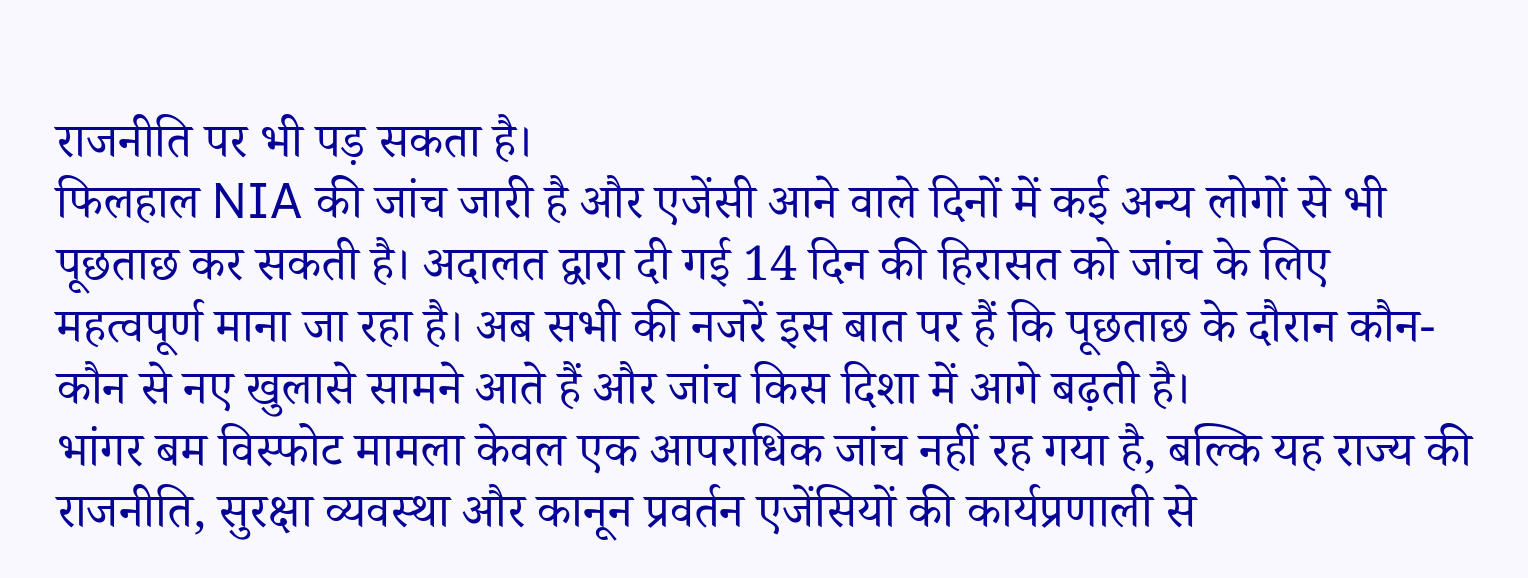राजनीति पर भी पड़ सकता है।
फिलहाल NIA की जांच जारी है और एजेंसी आने वाले दिनों में कई अन्य लोगों से भी पूछताछ कर सकती है। अदालत द्वारा दी गई 14 दिन की हिरासत को जांच के लिए महत्वपूर्ण माना जा रहा है। अब सभी की नजरें इस बात पर हैं कि पूछताछ के दौरान कौन-कौन से नए खुलासे सामने आते हैं और जांच किस दिशा में आगे बढ़ती है।
भांगर बम विस्फोट मामला केवल एक आपराधिक जांच नहीं रह गया है, बल्कि यह राज्य की राजनीति, सुरक्षा व्यवस्था और कानून प्रवर्तन एजेंसियों की कार्यप्रणाली से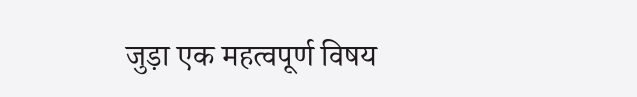जुड़ा एक महत्वपूर्ण विषय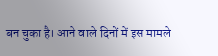बन चुका है। आने वाले दिनों में इस मामले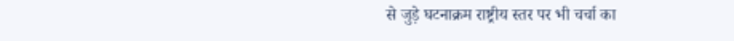से जुड़े घटनाक्रम राष्ट्रीय स्तर पर भी चर्चा का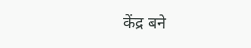केंद्र बने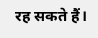रह सकते हैं।